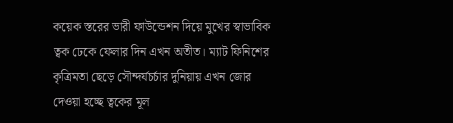কয়েক স্তরের ভারী ফাউন্ডেশন দিয়ে মুখের স্বাভাবিক ত্বক ঢেকে ফেলার দিন এখন অতীত। ম্যাট ফিনিশের কৃত্রিমতা ছেড়ে সৌন্দর্যচর্চার দুনিয়ায় এখন জোর দেওয়া হচ্ছে ত্বকের মূল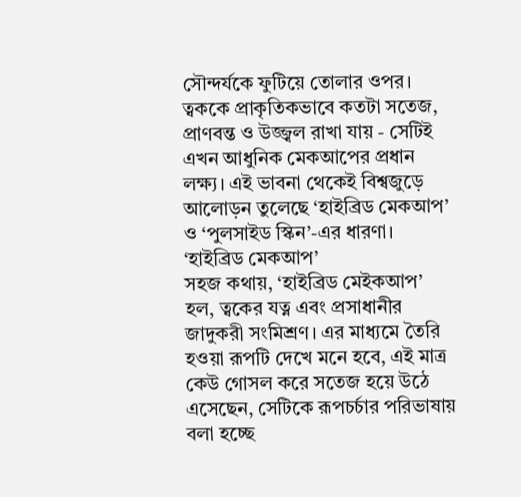সৌন্দর্যকে ফুটিয়ে তোলার ওপর। ত্বককে প্রাকৃতিকভাবে কতটা সতেজ, প্রাণবন্ত ও উজ্জ্বল রাখা যায় - সেটিই এখন আধুনিক মেকআপের প্রধান লক্ষ্য। এই ভাবনা থেকেই বিশ্বজুড়ে আলোড়ন তুলেছে ‘হাইব্রিড মেকআপ’ ও ‘পুলসাইড স্কিন’-এর ধারণা।
‘হাইব্রিড মেকআপ’
সহজ কথায়, ‘হাইব্রিড মেইকআপ’ হল, ত্বকের যত্ন এবং প্রসাধানীর জাদুকরী সংমিশ্রণ। এর মাধ্যমে তৈরি হওয়া রূপটি দেখে মনে হবে, এই মাত্র কেউ গোসল করে সতেজ হয়ে উঠে এসেছেন, সেটিকে রূপচর্চার পরিভাষায় বলা হচ্ছে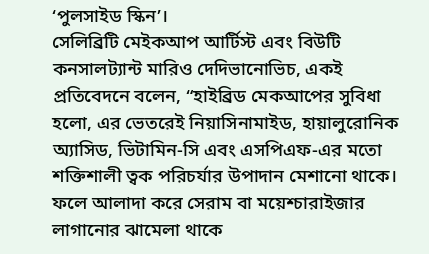‘পুলসাইড স্কিন’।
সেলিব্রিটি মেইকআপ আর্টিস্ট এবং বিউটি কনসালট্যান্ট মারিও দেদিভানোভিচ, একই প্রতিবেদনে বলেন, “হাইব্রিড মেকআপের সুবিধা হলো, এর ভেতরেই নিয়াসিনামাইড, হায়ালুরোনিক অ্যাসিড, ভিটামিন-সি এবং এসপিএফ-এর মতো শক্তিশালী ত্বক পরিচর্যার উপাদান মেশানো থাকে। ফলে আলাদা করে সেরাম বা ময়েশ্চারাইজার লাগানোর ঝামেলা থাকে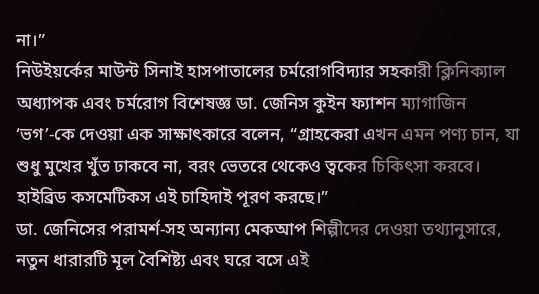না।”
নিউইয়র্কের মাউন্ট সিনাই হাসপাতালের চর্মরোগবিদ্যার সহকারী ক্লিনিক্যাল অধ্যাপক এবং চর্মরোগ বিশেষজ্ঞ ডা. জেনিস কুইন ফ্যাশন ম্যাগাজিন ‘ভগ’-কে দেওয়া এক সাক্ষাৎকারে বলেন, “গ্রাহকেরা এখন এমন পণ্য চান, যা শুধু মুখের খুঁত ঢাকবে না, বরং ভেতরে থেকেও ত্বকের চিকিৎসা করবে। হাইব্রিড কসমেটিকস এই চাহিদাই পূরণ করছে।”
ডা. জেনিসের পরামর্শ-সহ অন্যান্য মেকআপ শিল্পীদের দেওয়া তথ্যানুসারে, নতুন ধারারটি মূল বৈশিষ্ট্য এবং ঘরে বসে এই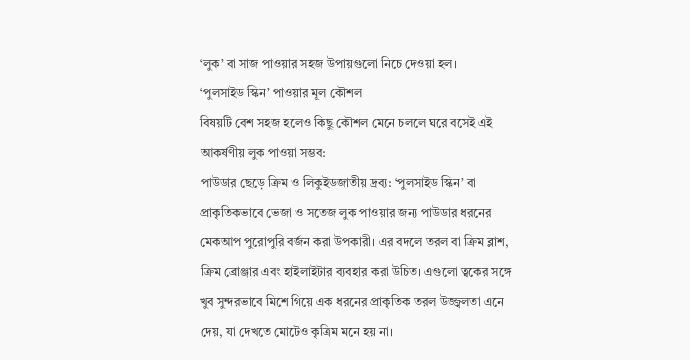‘লুক’ বা সাজ পাওয়ার সহজ উপায়গুলো নিচে দেওয়া হল।
‘পুলসাইড স্কিন’ পাওয়ার মূল কৌশল
বিষয়টি বেশ সহজ হলেও কিছু কৌশল মেনে চললে ঘরে বসেই এই আকর্ষণীয় লুক পাওয়া সম্ভব:
পাউডার ছেড়ে ক্রিম ও লিকুইডজাতীয় দ্রব্য: ‘পুলসাইড স্কিন’ বা প্রাকৃতিকভাবে ভেজা ও সতেজ লুক পাওয়ার জন্য পাউডার ধরনের মেকআপ পুরোপুরি বর্জন করা উপকারী। এর বদলে তরল বা ক্রিম ব্লাশ, ক্রিম ব্রোঞ্জার এবং হাইলাইটার ব্যবহার করা উচিত। এগুলো ত্বকের সঙ্গে খুব সুন্দরভাবে মিশে গিয়ে এক ধরনের প্রাকৃতিক তরল উজ্জ্বলতা এনে দেয়, যা দেখতে মোটেও কৃত্রিম মনে হয় না।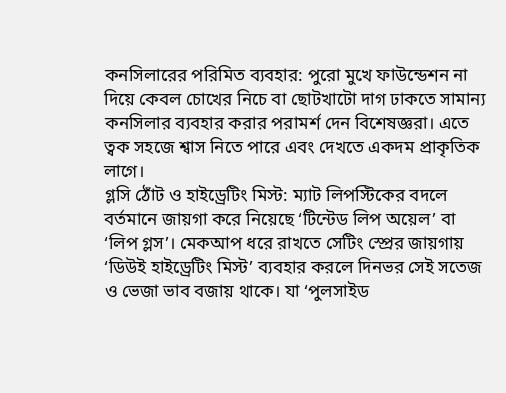কনসিলারের পরিমিত ব্যবহার: পুরো মুখে ফাউন্ডেশন না দিয়ে কেবল চোখের নিচে বা ছোটখাটো দাগ ঢাকতে সামান্য কনসিলার ব্যবহার করার পরামর্শ দেন বিশেষজ্ঞরা। এতে ত্বক সহজে শ্বাস নিতে পারে এবং দেখতে একদম প্রাকৃতিক লাগে।
গ্লসি ঠোঁট ও হাইড্রেটিং মিস্ট: ম্যাট লিপস্টিকের বদলে বর্তমানে জায়গা করে নিয়েছে ‘টিন্টেড লিপ অয়েল’ বা ‘লিপ গ্লস’। মেকআপ ধরে রাখতে সেটিং স্প্রের জায়গায় ‘ডিউই হাইড্রেটিং মিস্ট’ ব্যবহার করলে দিনভর সেই সতেজ ও ভেজা ভাব বজায় থাকে। যা ‘পুলসাইড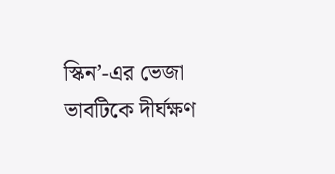স্কিন’-এর ভেজা ভাবটিকে দীর্ঘক্ষণ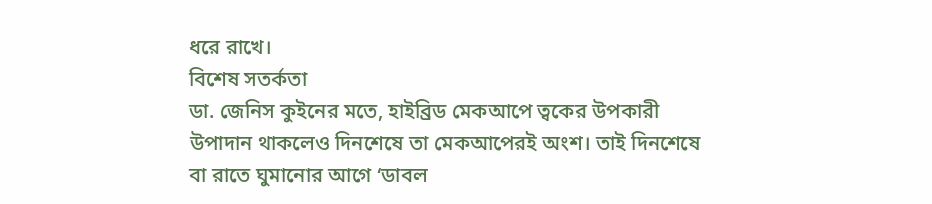ধরে রাখে।
বিশেষ সতর্কতা
ডা. জেনিস কুইনের মতে, হাইব্রিড মেকআপে ত্বকের উপকারী উপাদান থাকলেও দিনশেষে তা মেকআপেরই অংশ। তাই দিনশেষে বা রাতে ঘুমানোর আগে ‘ডাবল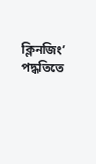ক্লিনজিং’ পদ্ধতিতে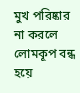মুখ পরিষ্কার না করলে লোমকূপ বন্ধ হয়ে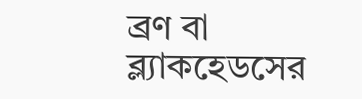ব্রণ বা ব্ল্যাকহেডসের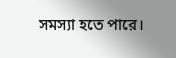সমস্যা হতে পারে।